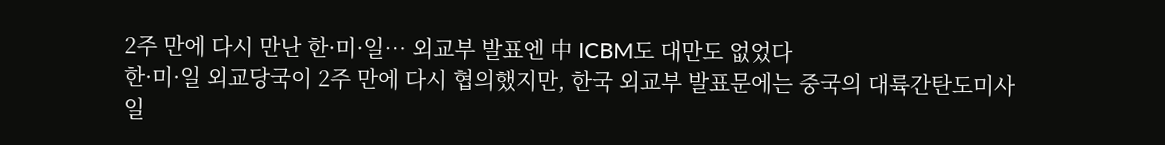2주 만에 다시 만난 한·미·일… 외교부 발표엔 中 ICBM도 대만도 없었다
한·미·일 외교당국이 2주 만에 다시 협의했지만, 한국 외교부 발표문에는 중국의 대륙간탄도미사일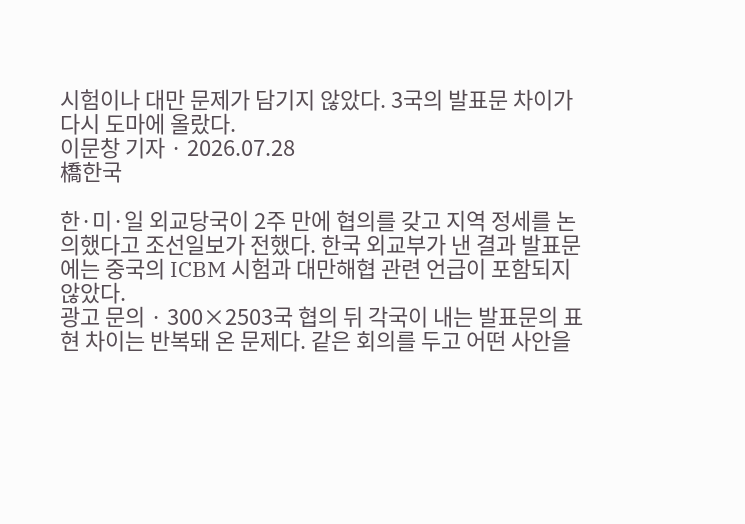시험이나 대만 문제가 담기지 않았다. 3국의 발표문 차이가 다시 도마에 올랐다.
이문창 기자 · 2026.07.28
橋한국

한·미·일 외교당국이 2주 만에 협의를 갖고 지역 정세를 논의했다고 조선일보가 전했다. 한국 외교부가 낸 결과 발표문에는 중국의 ICBM 시험과 대만해협 관련 언급이 포함되지 않았다.
광고 문의 · 300×2503국 협의 뒤 각국이 내는 발표문의 표현 차이는 반복돼 온 문제다. 같은 회의를 두고 어떤 사안을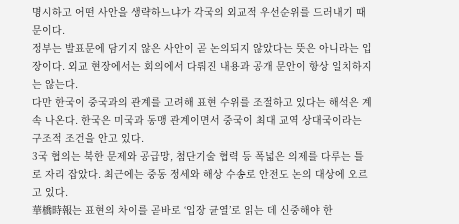명시하고 어떤 사안을 생략하느냐가 각국의 외교적 우선순위를 드러내기 때문이다.
정부는 발표문에 담기지 않은 사안이 곧 논의되지 않았다는 뜻은 아니라는 입장이다. 외교 현장에서는 회의에서 다뤄진 내용과 공개 문안이 항상 일치하지는 않는다.
다만 한국이 중국과의 관계를 고려해 표현 수위를 조절하고 있다는 해석은 계속 나온다. 한국은 미국과 동맹 관계이면서 중국이 최대 교역 상대국이라는 구조적 조건을 안고 있다.
3국 협의는 북한 문제와 공급망, 첨단기술 협력 등 폭넓은 의제를 다루는 틀로 자리 잡았다. 최근에는 중동 정세와 해상 수송로 안전도 논의 대상에 오르고 있다.
華橋時報는 표현의 차이를 곧바로 ‘입장 균열’로 읽는 데 신중해야 한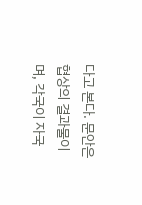다고 본다. 문안은 협상의 결과물이며, 각국이 자국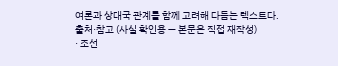여론과 상대국 관계를 함께 고려해 다듬는 텍스트다.
출처·참고 (사실 확인용 — 본문은 직접 재작성)
· 조선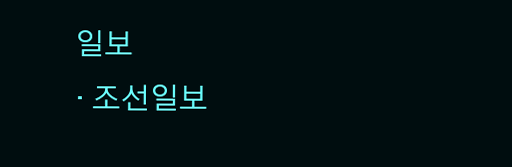일보
· 조선일보